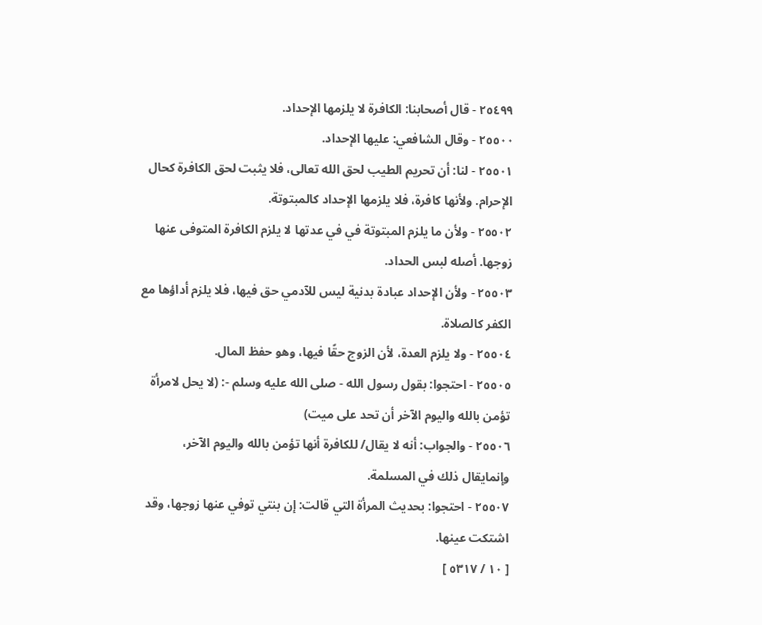٢٥٤٩٩ - قال أصحابنا: الكافرة لا يلزمها الإحداد.
٢٥٥٠٠ - وقال الشافعي: عليها الإحداد.
٢٥٥٠١ - لنا: أن تحريم الطيب لحق الله تعالى، فلا يثبت لحق الكافرة كحال الإحرام. ولأنها كافرة، فلا يلزمها الإحداد كالمبتوتة.
٢٥٥٠٢ - ولأن ما يلزم المبتوتة في في عدتها لا يلزم الكافرة المتوفى عنها زوجها. أصله لبس الحداد.
٢٥٥٠٣ - ولأن الإحداد عبادة بدنية ليس للآدمي حق فيها، فلا يلزم أداؤها مع الكفر كالصلاة.
٢٥٥٠٤ - ولا يلزم العدة، لأن الزوج حقًا فيها، وهو حفظ المال.
٢٥٥٠٥ - احتجوا: بقول رسول الله - صلى الله عليه وسلم -: (لا يحل لامرأة تؤمن بالله واليوم الآخر أن تحد على ميت)
٢٥٥٠٦ - والجواب: أنه لا يقال/ للكافرة أنها تؤمن بالله واليوم الآخر، وإنمايقال ذلك في المسلمة.
٢٥٥٠٧ - احتجوا: بحديث المرأة التي قالت: إن بنتي توفي عنها زوجها، وقد اشتكت عينها.
[ ١٠ / ٥٣١٧ ]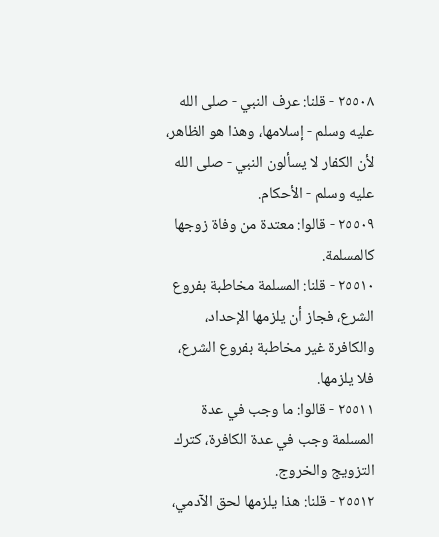٢٥٥٠٨ - قلنا: عرف النبي - صلى الله عليه وسلم - إسلامها، وهذا هو الظاهر، لأن الكفار لا يسألون النبي - صلى الله عليه وسلم - الأحكام.
٢٥٥٠٩ - قالوا: معتدة من وفاة زوجها كالمسلمة.
٢٥٥١٠ - قلنا: المسلمة مخاطبة بفروع الشرع، فجاز أن يلزمها الإحداد، والكافرة غير مخاطبة بفروع الشرع، فلا يلزمها.
٢٥٥١١ - قالوا: ما وجب في عدة المسلمة وجب في عدة الكافرة، كترك التزويج والخروج.
٢٥٥١٢ - قلنا: هذا يلزمها لحق الآدمي،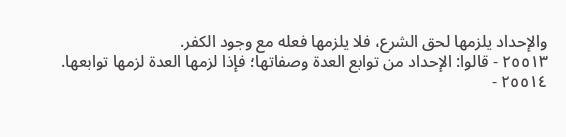والإحداد يلزمها لحق الشرع، فلا يلزمها فعله مع وجود الكفر.
٢٥٥١٣ - قالوا: الإحداد من توابع العدة وصفاتها؛ فإذا لزمها العدة لزمها توابعها.
٢٥٥١٤ -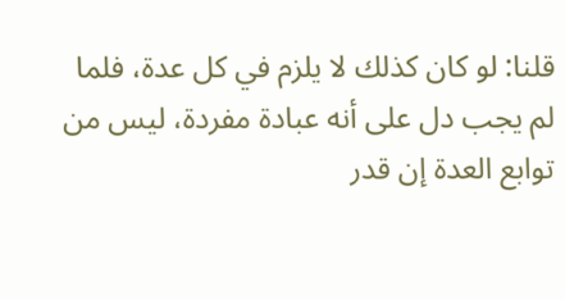قلنا: لو كان كذلك لا يلزم في كل عدة، فلما لم يجب دل على أنه عبادة مفردة، ليس من توابع العدة إن قدر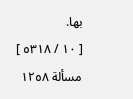بها.
[ ١٠ / ٥٣١٨ ]
مسألة ١٢٥٨